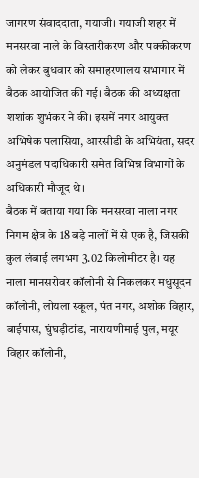जागरण संवाददाता, गयाजी। गयाजी शहर में मनसरवा नाले के विस्तारीकरण और पक्कीकरण को लेकर बुधवार को समाहरणालय सभागार में बैठक आयोजित की गई। बैठक की अध्यक्षता शशांक शुभंकर ने की। इसमें नगर आयुक्त अभिषेक पलासिया, आरसीडी के अभियंता, सदर अनुमंडल पदाधिकारी समेत विभिन्न विभागों के अधिकारी मौजूद थे।
बैठक में बताया गया कि मनसरवा नाला नगर निगम क्षेत्र के 18 बड़े नालों में से एक है, जिसकी कुल लंबाई लगभग 3.02 किलोमीटर है। यह नाला मानसरोवर कॉलोनी से निकलकर मधुसूदन कॉलोनी, लोयला स्कूल, पंत नगर, अशोक विहार, बाईपास, घुंघड़ीटांड, नारायणीमाई पुल, मयूर विहार कॉलोनी,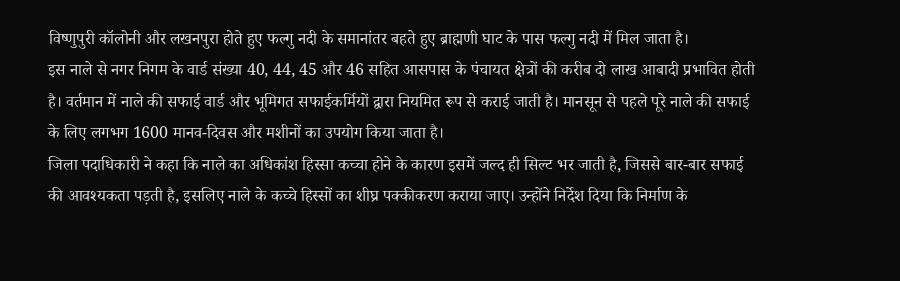विष्णुपुरी कॉलोनी और लखनपुरा होते हुए फल्गु नदी के समानांतर बहते हुए ब्राह्मणी घाट के पास फल्गु नदी में मिल जाता है।
इस नाले से नगर निगम के वार्ड संख्या 40, 44, 45 और 46 सहित आसपास के पंचायत क्षेत्रों की करीब दो लाख आबादी प्रभावित होती है। वर्तमान में नाले की सफाई वार्ड और भूमिगत सफाईकर्मियों द्वारा नियमित रूप से कराई जाती है। मानसून से पहले पूरे नाले की सफाई के लिए लगभग 1600 मानव-दिवस और मशीनों का उपयोग किया जाता है।
जिला पदाधिकारी ने कहा कि नाले का अधिकांश हिस्सा कच्चा होने के कारण इसमें जल्द ही सिल्ट भर जाती है, जिससे बार-बार सफाई की आवश्यकता पड़ती है, इसलिए नाले के कच्चे हिस्सों का शीघ्र पक्कीकरण कराया जाए। उन्होंने निर्देश दिया कि निर्माण के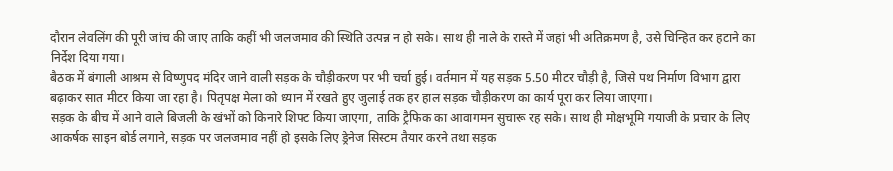दौरान लेवलिंग की पूरी जांच की जाए ताकि कहीं भी जलजमाव की स्थिति उत्पन्न न हो सके। साथ ही नाले के रास्ते में जहां भी अतिक्रमण है, उसे चिन्हित कर हटाने का निर्देश दिया गया।
बैठक में बंगाली आश्रम से विष्णुपद मंदिर जाने वाली सड़क के चौड़ीकरण पर भी चर्चा हुई। वर्तमान में यह सड़क 5.50 मीटर चौड़ी है, जिसे पथ निर्माण विभाग द्वारा बढ़ाकर सात मीटर किया जा रहा है। पितृपक्ष मेला को ध्यान में रखते हुए जुलाई तक हर हाल सड़क चौड़ीकरण का कार्य पूरा कर लिया जाएगा।
सड़क के बीच में आने वाले बिजली के खंभों को किनारे शिफ्ट किया जाएगा, ताकि ट्रैफिक का आवागमन सुचारू रह सके। साथ ही मोक्षभूमि गयाजी के प्रचार के लिए आकर्षक साइन बोर्ड लगाने, सड़क पर जलजमाव नहीं हो इसके लिए ड्रेनेज सिस्टम तैयार करने तथा सड़क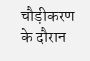चौड़ीकरण के दौरान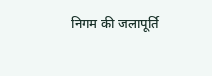निगम की जलापूर्ति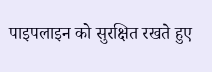पाइपलाइन को सुरक्षित रखते हुए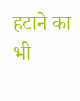हटाने का भी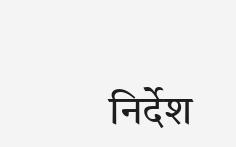निर्देश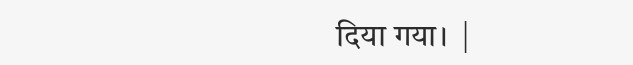दिया गया।  |